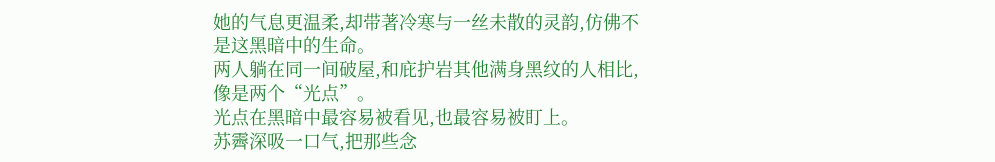她的气息更温柔,却带著冷寒与一丝未散的灵韵,仿佛不是这黑暗中的生命。
两人躺在同一间破屋,和庇护岩其他满身黑纹的人相比,像是两个“光点”。
光点在黑暗中最容易被看见,也最容易被盯上。
苏霽深吸一口气,把那些念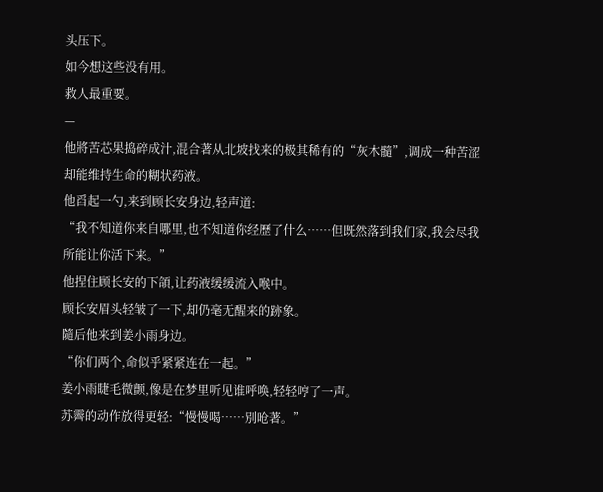头压下。
如今想这些没有用。
救人最重要。
—
他將苦芯果捣碎成汁,混合著从北坡找来的极其稀有的“灰木髓”,调成一种苦涩却能维持生命的糊状药液。
他舀起一勺,来到顾长安身边,轻声道:
“我不知道你来自哪里,也不知道你经歷了什么……但既然落到我们家,我会尽我所能让你活下来。”
他捏住顾长安的下頜,让药液缓缓流入喉中。
顾长安眉头轻皱了一下,却仍毫无醒来的跡象。
隨后他来到姜小雨身边。
“你们两个,命似乎紧紧连在一起。”
姜小雨睫毛微颤,像是在梦里听见谁呼唤,轻轻哼了一声。
苏霽的动作放得更轻:“慢慢喝……別呛著。”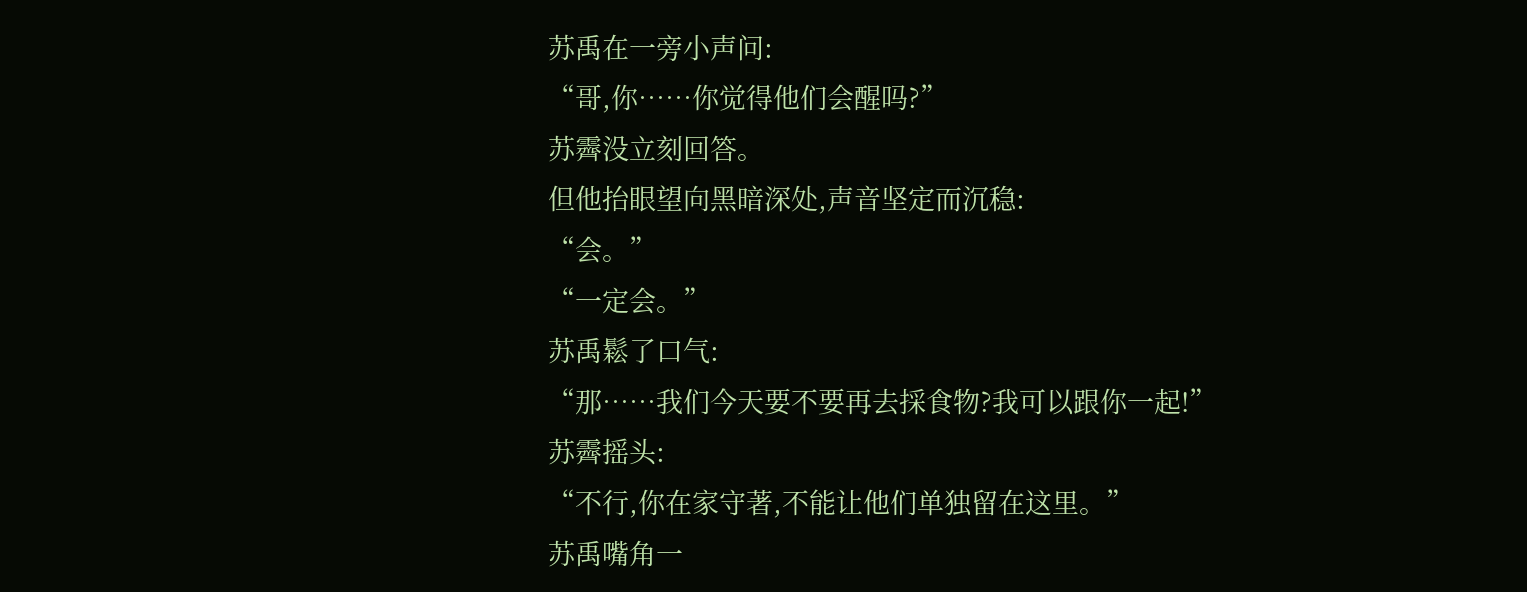苏禹在一旁小声问:
“哥,你……你觉得他们会醒吗?”
苏霽没立刻回答。
但他抬眼望向黑暗深处,声音坚定而沉稳:
“会。”
“一定会。”
苏禹鬆了口气:
“那……我们今天要不要再去採食物?我可以跟你一起!”
苏霽摇头:
“不行,你在家守著,不能让他们单独留在这里。”
苏禹嘴角一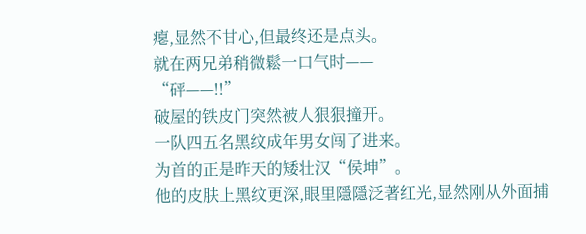瘪,显然不甘心,但最终还是点头。
就在两兄弟稍微鬆一口气时——
“砰——!!”
破屋的铁皮门突然被人狠狠撞开。
一队四五名黑纹成年男女闯了进来。
为首的正是昨天的矮壮汉“侯坤”。
他的皮肤上黑纹更深,眼里隱隱泛著红光,显然刚从外面捕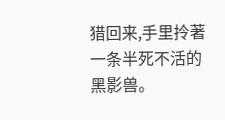猎回来,手里拎著一条半死不活的黑影兽。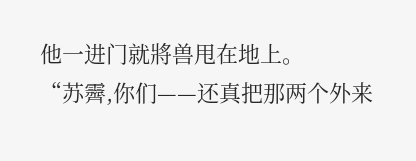他一进门就將兽甩在地上。
“苏霽,你们——还真把那两个外来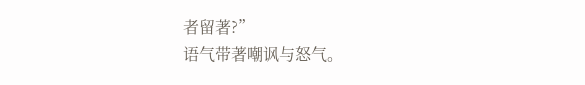者留著?”
语气带著嘲讽与怒气。